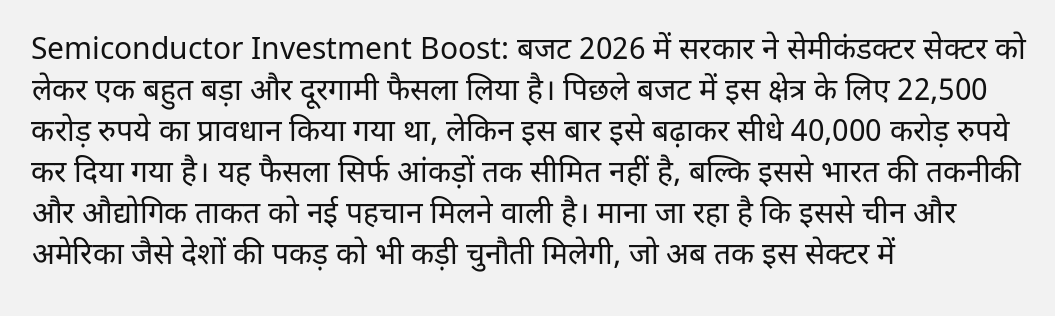Semiconductor Investment Boost: बजट 2026 में सरकार ने सेमीकंडक्टर सेक्टर को लेकर एक बहुत बड़ा और दूरगामी फैसला लिया है। पिछले बजट में इस क्षेत्र के लिए 22,500 करोड़ रुपये का प्रावधान किया गया था, लेकिन इस बार इसे बढ़ाकर सीधे 40,000 करोड़ रुपये कर दिया गया है। यह फैसला सिर्फ आंकड़ों तक सीमित नहीं है, बल्कि इससे भारत की तकनीकी और औद्योगिक ताकत को नई पहचान मिलने वाली है। माना जा रहा है कि इससे चीन और अमेरिका जैसे देशों की पकड़ को भी कड़ी चुनौती मिलेगी, जो अब तक इस सेक्टर में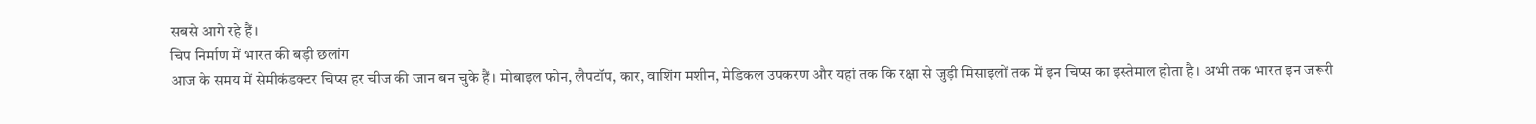सबसे आगे रहे हैं।
चिप निर्माण में भारत की बड़ी छलांग
आज के समय में सेमीकंडक्टर चिप्स हर चीज की जान बन चुके हैं। मोबाइल फोन, लैपटॉप, कार, वाशिंग मशीन, मेडिकल उपकरण और यहां तक कि रक्षा से जुड़ी मिसाइलों तक में इन चिप्स का इस्तेमाल होता है। अभी तक भारत इन जरूरी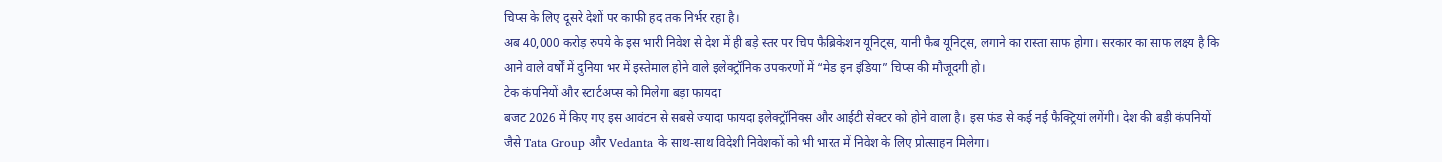चिप्स के लिए दूसरे देशों पर काफी हद तक निर्भर रहा है।
अब 40,000 करोड़ रुपये के इस भारी निवेश से देश में ही बड़े स्तर पर चिप फैब्रिकेशन यूनिट्स, यानी फैब यूनिट्स, लगाने का रास्ता साफ होगा। सरकार का साफ लक्ष्य है कि आने वाले वर्षों में दुनिया भर में इस्तेमाल होने वाले इलेक्ट्रॉनिक उपकरणों में “मेड इन इंडिया” चिप्स की मौजूदगी हो।
टेक कंपनियों और स्टार्टअप्स को मिलेगा बड़ा फायदा
बजट 2026 में किए गए इस आवंटन से सबसे ज्यादा फायदा इलेक्ट्रॉनिक्स और आईटी सेक्टर को होने वाला है। इस फंड से कई नई फैक्ट्रियां लगेंगी। देश की बड़ी कंपनियों जैसे Tata Group और Vedanta के साथ-साथ विदेशी निवेशकों को भी भारत में निवेश के लिए प्रोत्साहन मिलेगा।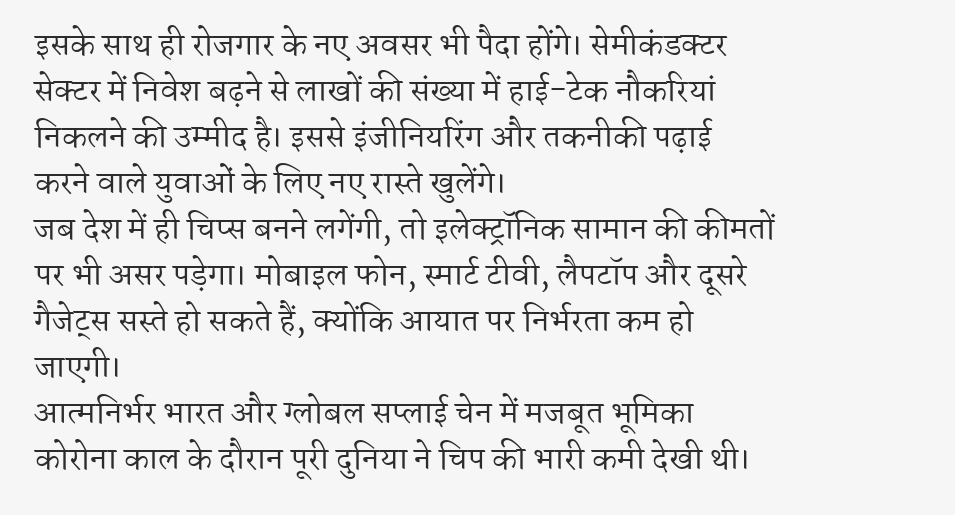इसके साथ ही रोजगार के नए अवसर भी पैदा होंगे। सेमीकंडक्टर सेक्टर में निवेश बढ़ने से लाखों की संख्या में हाई-टेक नौकरियां निकलने की उम्मीद है। इससे इंजीनियरिंग और तकनीकी पढ़ाई करने वाले युवाओं के लिए नए रास्ते खुलेंगे।
जब देश में ही चिप्स बनने लगेंगी, तो इलेक्ट्रॉनिक सामान की कीमतों पर भी असर पड़ेगा। मोबाइल फोन, स्मार्ट टीवी, लैपटॉप और दूसरे गैजेट्स सस्ते हो सकते हैं, क्योंकि आयात पर निर्भरता कम हो जाएगी।
आत्मनिर्भर भारत और ग्लोबल सप्लाई चेन में मजबूत भूमिका
कोरोना काल के दौरान पूरी दुनिया ने चिप की भारी कमी देखी थी।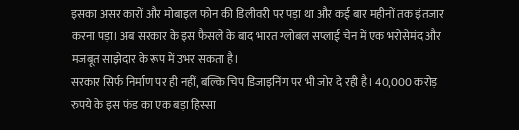इसका असर कारों और मोबाइल फोन की डिलीवरी पर पड़ा था और कई बार महीनों तक इंतजार करना पड़ा। अब सरकार के इस फैसले के बाद भारत ग्लोबल सप्लाई चेन में एक भरोसेमंद और मजबूत साझेदार के रूप में उभर सकता है।
सरकार सिर्फ निर्माण पर ही नहीं, बल्कि चिप डिजाइनिंग पर भी जोर दे रही है। 40,000 करोड़ रुपये के इस फंड का एक बड़ा हिस्सा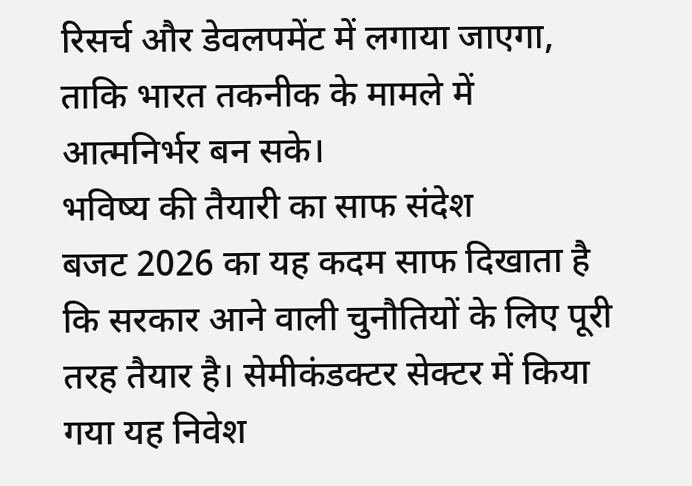रिसर्च और डेवलपमेंट में लगाया जाएगा, ताकि भारत तकनीक के मामले में आत्मनिर्भर बन सके।
भविष्य की तैयारी का साफ संदेश
बजट 2026 का यह कदम साफ दिखाता है कि सरकार आने वाली चुनौतियों के लिए पूरी तरह तैयार है। सेमीकंडक्टर सेक्टर में किया गया यह निवेश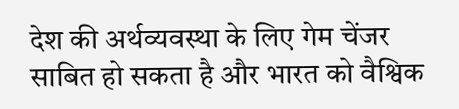देश की अर्थव्यवस्था के लिए गेम चेंजर साबित हो सकता है और भारत को वैश्विक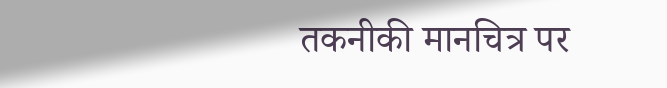तकनीकी मानचित्र पर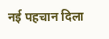नई पहचान दिला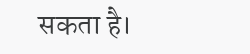सकता है।